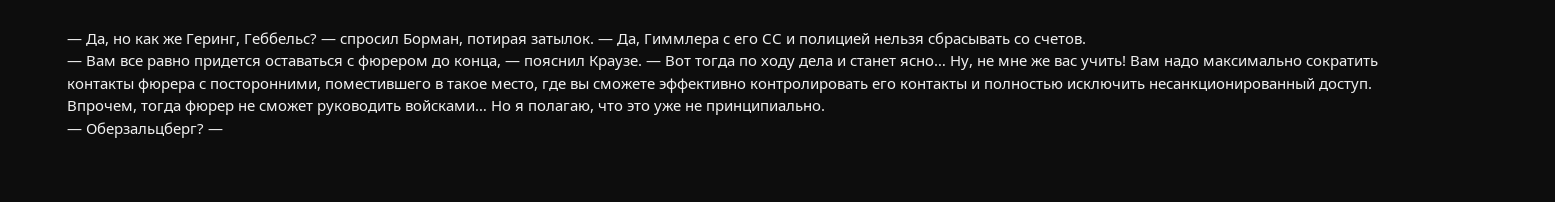— Да, но как же Геринг, Геббельс? — спросил Борман, потирая затылок. — Да, Гиммлера с его СС и полицией нельзя сбрасывать со счетов.
— Вам все равно придется оставаться с фюрером до конца, — пояснил Краузе. — Вот тогда по ходу дела и станет ясно… Ну, не мне же вас учить! Вам надо максимально сократить контакты фюрера с посторонними, поместившего в такое место, где вы сможете эффективно контролировать его контакты и полностью исключить несанкционированный доступ. Впрочем, тогда фюрер не сможет руководить войсками… Но я полагаю, что это уже не принципиально.
— Оберзальцберг? —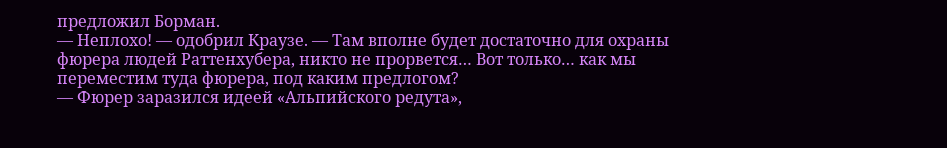предложил Борман.
— Неплохо! — одобрил Краузе. — Там вполне будет достаточно для охраны фюрера людей Раттенхубера, никто не прорвется… Вот только… как мы переместим туда фюрера, под каким предлогом?
— Фюрер заразился идеей «Альпийского редута»,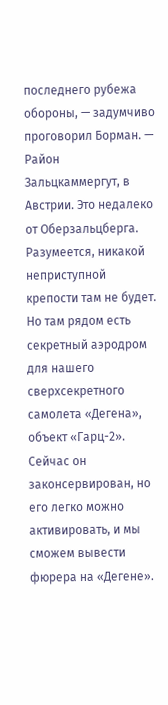последнего рубежа обороны, — задумчиво проговорил Борман. — Район Зальцкаммергут, в Австрии. Это недалеко от Оберзальцберга. Разумеется, никакой неприступной крепости там не будет. Но там рядом есть секретный аэродром для нашего сверхсекретного самолета «Дегена», объект «Гарц-2». Сейчас он законсервирован, но его легко можно активировать, и мы сможем вывести фюрера на «Дегене».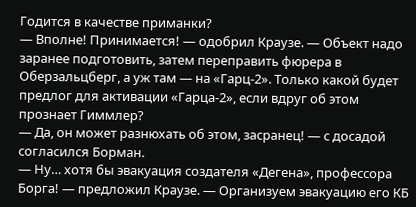Годится в качестве приманки?
— Вполне! Принимается! — одобрил Краузе. — Объект надо заранее подготовить, затем переправить фюрера в Оберзальцберг, а уж там — на «Гарц-2». Только какой будет предлог для активации «Гарца-2», если вдруг об этом прознает Гиммлер?
— Да, он может разнюхать об этом, засранец! — с досадой согласился Борман.
— Ну… хотя бы эвакуация создателя «Дегена», профессора Борга! — предложил Краузе. — Организуем эвакуацию его КБ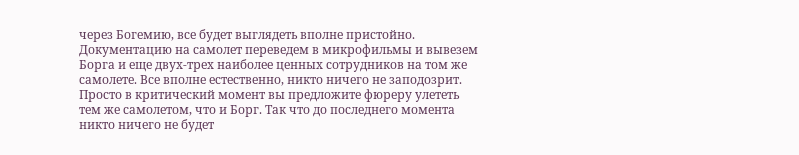через Богемию, все будет выглядеть вполне пристойно. Документацию на самолет переведем в микрофильмы и вывезем Борга и еще двух-трех наиболее ценных сотрудников на том же самолете. Все вполне естественно, никто ничего не заподозрит. Просто в критический момент вы предложите фюреру улететь тем же самолетом, что и Борг. Так что до последнего момента никто ничего не будет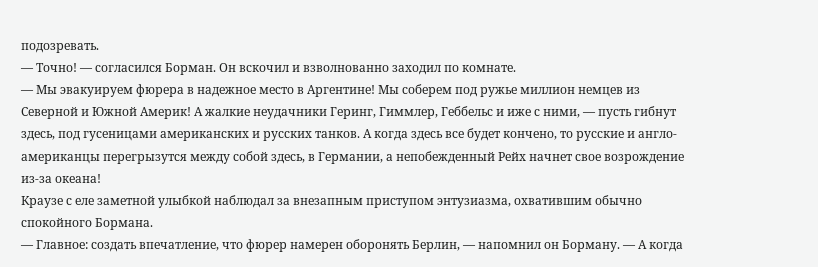подозревать.
— Точно! — согласился Борман. Он вскочил и взволнованно заходил по комнате.
— Мы эвакуируем фюрера в надежное место в Аргентине! Мы соберем под ружье миллион немцев из Северной и Южной Америк! А жалкие неудачники Геринг, Гиммлер, Геббельс и иже с ними, — пусть гибнут здесь, под гусеницами американских и русских танков. А когда здесь все будет кончено, то русские и англо-американцы перегрызутся между собой здесь, в Германии, а непобежденный Рейх начнет свое возрождение из-за океана!
Краузе с еле заметной улыбкой наблюдал за внезапным приступом энтузиазма, охватившим обычно спокойного Бормана.
— Главное: создать впечатление, что фюрер намерен оборонять Берлин, — напомнил он Борману. — А когда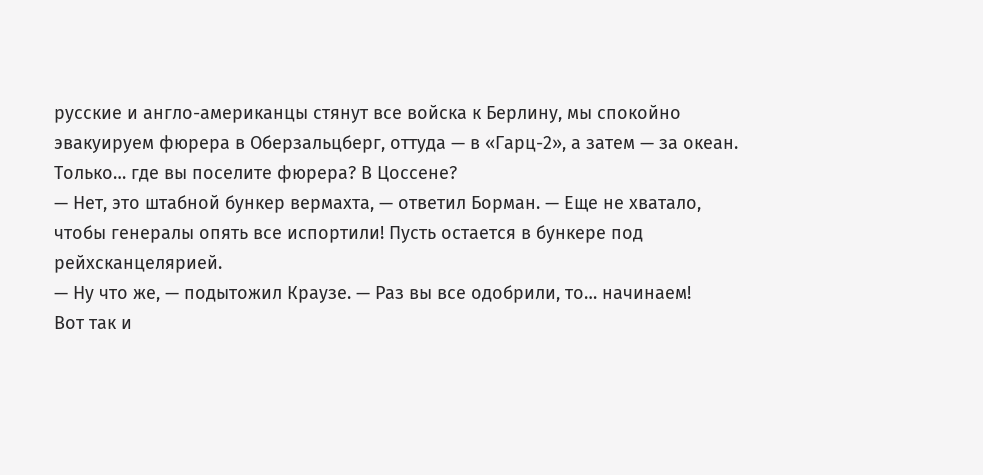русские и англо-американцы стянут все войска к Берлину, мы спокойно эвакуируем фюрера в Оберзальцберг, оттуда — в «Гарц-2», а затем — за океан. Только… где вы поселите фюрера? В Цоссене?
— Нет, это штабной бункер вермахта, — ответил Борман. — Еще не хватало, чтобы генералы опять все испортили! Пусть остается в бункере под рейхсканцелярией.
— Ну что же, — подытожил Краузе. — Раз вы все одобрили, то… начинаем!
Вот так и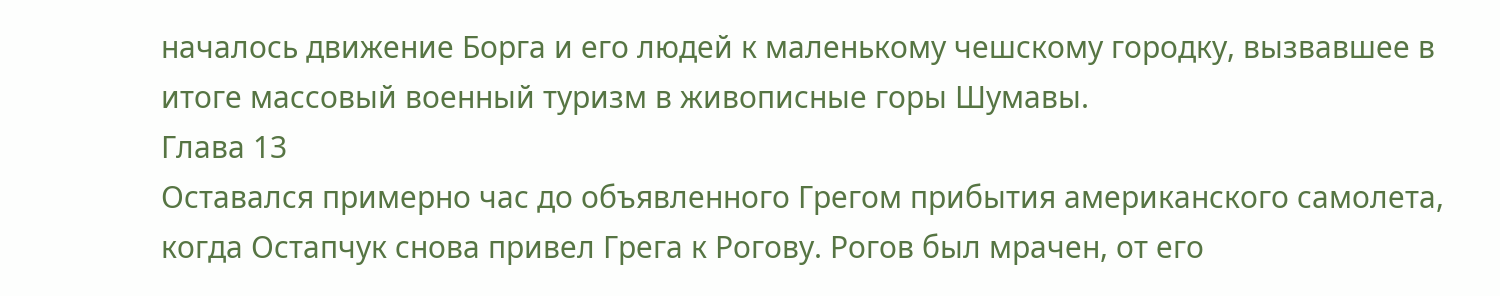началось движение Борга и его людей к маленькому чешскому городку, вызвавшее в итоге массовый военный туризм в живописные горы Шумавы.
Глава 13
Оставался примерно час до объявленного Грегом прибытия американского самолета, когда Остапчук снова привел Грега к Рогову. Рогов был мрачен, от его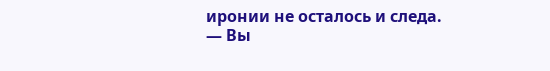иронии не осталось и следа.
— Вы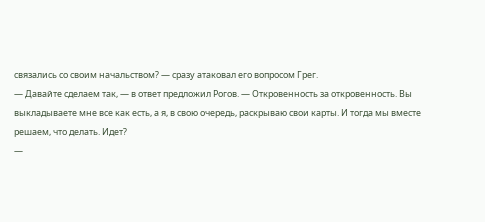связались со своим начальством? — сразу атаковал его вопросом Грег.
— Давайте сделаем так, — в ответ предложил Рогов. — Откровенность за откровенность. Вы выкладываете мне все как есть, а я, в свою очередь, раскрываю свои карты. И тогда мы вместе решаем, что делать. Идет?
—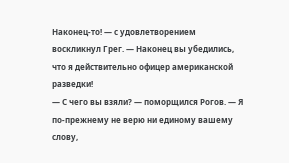Наконец-то! — с удовлетворением воскликнул Грег. — Наконец вы убедились, что я действительно офицер американской разведки!
— С чего вы взяли? — поморщился Рогов. — Я по-прежнему не верю ни единому вашему слову,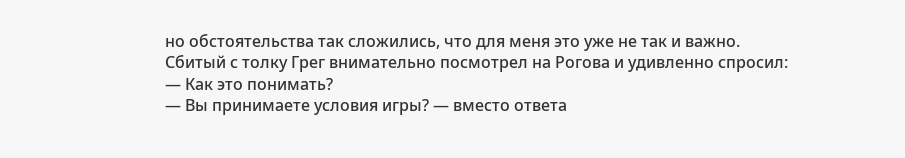но обстоятельства так сложились, что для меня это уже не так и важно.
Сбитый с толку Грег внимательно посмотрел на Рогова и удивленно спросил:
— Как это понимать?
— Вы принимаете условия игры? — вместо ответа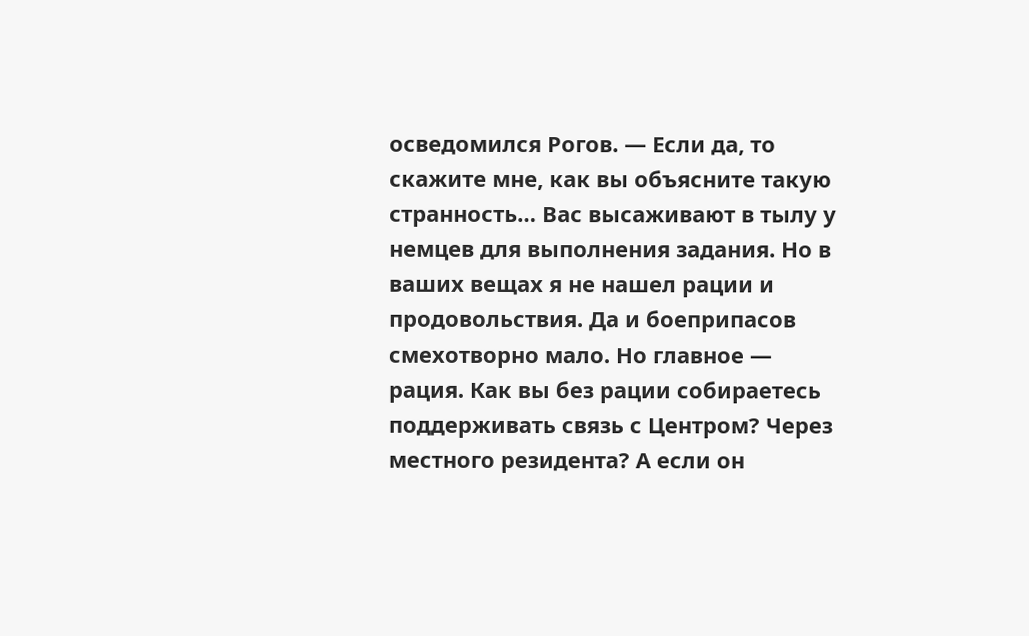осведомился Рогов. — Если да, то скажите мне, как вы объясните такую странность… Вас высаживают в тылу у немцев для выполнения задания. Но в ваших вещах я не нашел рации и продовольствия. Да и боеприпасов смехотворно мало. Но главное — рация. Как вы без рации собираетесь поддерживать связь с Центром? Через местного резидента? А если он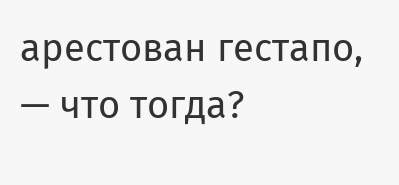арестован гестапо, — что тогда?